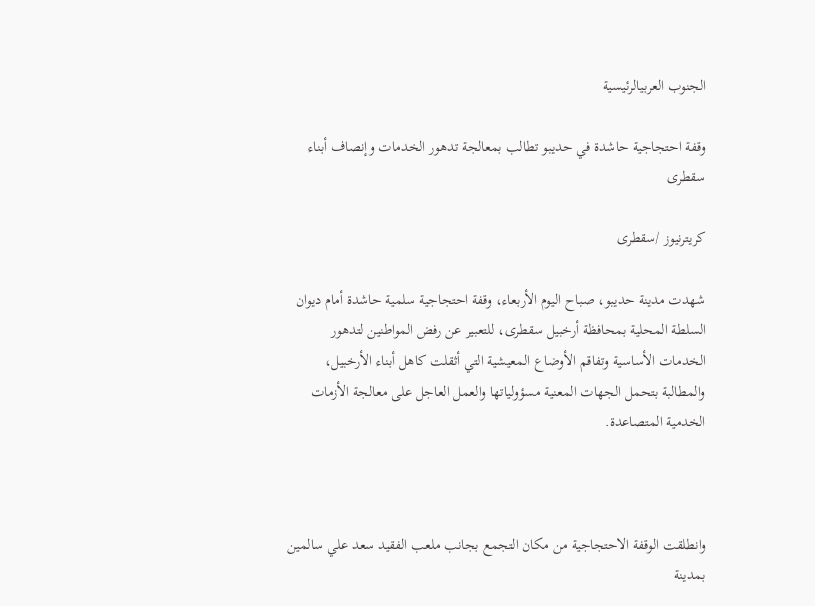الجنوب العربيالرئيسية

وقفة احتجاجية حاشدة في حديبو تطالب بمعالجة تدهور الخدمات وإنصاف أبناء سقطرى

كريترنيوز /سقطرى

شهدت مدينة حديبو، صباح اليوم الأربعاء، وقفة احتجاجية سلمية حاشدة أمام ديوان السلطة المحلية بمحافظة أرخبيل سقطرى، للتعبير عن رفض المواطنين لتدهور الخدمات الأساسية وتفاقم الأوضاع المعيشية التي أثقلت كاهل أبناء الأرخبيل، والمطالبة بتحمل الجهات المعنية مسؤولياتها والعمل العاجل على معالجة الأزمات الخدمية المتصاعدة.



وانطلقت الوقفة الاحتجاجية من مكان التجمع بجانب ملعب الفقيد سعد علي سالمين بمدينة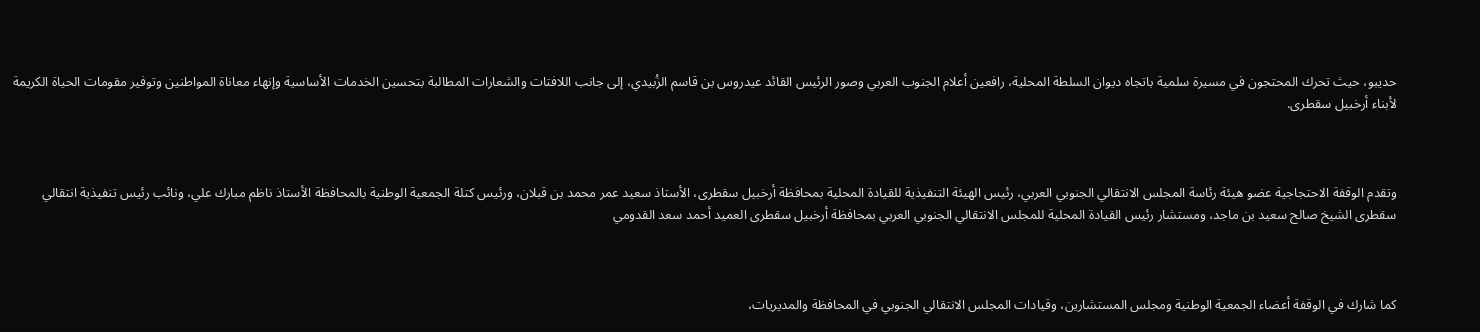حديبو، حيث تحرك المحتجون في مسيرة سلمية باتجاه ديوان السلطة المحلية، رافعين أعلام الجنوب العربي وصور الرئيس القائد عيدروس بن قاسم الزُبيدي، إلى جانب اللافتات والشعارات المطالبة بتحسين الخدمات الأساسية وإنهاء معاناة المواطنين وتوفير مقومات الحياة الكريمة لأبناء أرخبيل سقطرى.



وتقدم الوقفة الاحتجاجية عضو هيئة رئاسة المجلس الانتقالي الجنوبي العربي، رئيس الهيئة التنفيذية للقيادة المحلية بمحافظة أرخبيل سقطرى، الأستاذ سعيد عمر محمد بن قبلان، ورئيس كتلة الجمعية الوطنية بالمحافظة الأستاذ ناظم مبارك علي، ونائب رئيس تنفيذية انتقالي سقطرى الشيخ صالح سعيد بن ماجد، ومستشار رئيس القيادة المحلية للمجلس الانتقالي الجنوبي العربي بمحافظة أرخبيل سقطرى العميد أحمد سعد القدومي



كما شارك في الوقفة أعضاء الجمعية الوطنية ومجلس المستشارين، وقيادات المجلس الانتقالي الجنوبي في المحافظة والمديريات،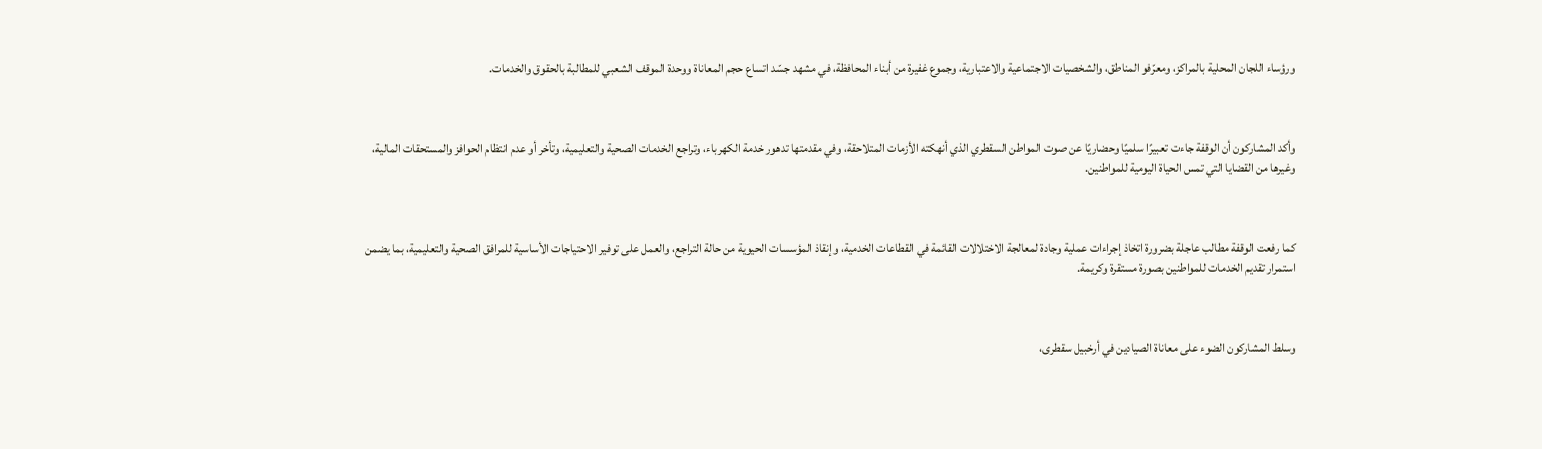ورؤساء اللجان المحلية بالمراكز، ومعرّفو المناطق، والشخصيات الاجتماعية والاعتبارية، وجموع غفيرة من أبناء المحافظة، في مشهد جسّد اتساع حجم المعاناة ووحدة الموقف الشعبي للمطالبة بالحقوق والخدمات.



وأكد المشاركون أن الوقفة جاءت تعبيرًا سلميًا وحضاريًا عن صوت المواطن السقطري الذي أنهكته الأزمات المتلاحقة، وفي مقدمتها تدهور خدمة الكهرباء، وتراجع الخدمات الصحية والتعليمية، وتأخر أو عدم انتظام الحوافز والمستحقات المالية، وغيرها من القضايا التي تمس الحياة اليومية للمواطنين.



كما رفعت الوقفة مطالب عاجلة بضرورة اتخاذ إجراءات عملية وجادة لمعالجة الاختلالات القائمة في القطاعات الخدمية، وإنقاذ المؤسسات الحيوية من حالة التراجع، والعمل على توفير الاحتياجات الأساسية للمرافق الصحية والتعليمية، بما يضمن استمرار تقديم الخدمات للمواطنين بصورة مستقرة وكريمة.



وسلط المشاركون الضوء على معاناة الصيادين في أرخبيل سقطرى،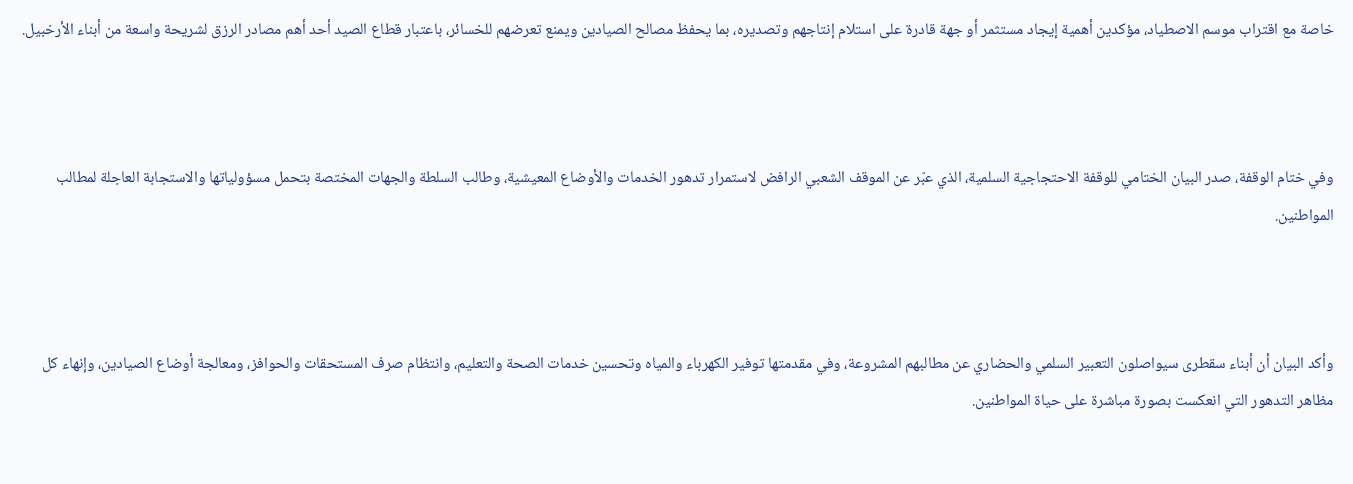خاصة مع اقتراب موسم الاصطياد، مؤكدين أهمية إيجاد مستثمر أو جهة قادرة على استلام إنتاجهم وتصديره، بما يحفظ مصالح الصيادين ويمنع تعرضهم للخسائر، باعتبار قطاع الصيد أحد أهم مصادر الرزق لشريحة واسعة من أبناء الأرخبيل.



وفي ختام الوقفة، صدر البيان الختامي للوقفة الاحتجاجية السلمية، الذي عبّر عن الموقف الشعبي الرافض لاستمرار تدهور الخدمات والأوضاع المعيشية، وطالب السلطة والجهات المختصة بتحمل مسؤولياتها والاستجابة العاجلة لمطالب المواطنين.



وأكد البيان أن أبناء سقطرى سيواصلون التعبير السلمي والحضاري عن مطالبهم المشروعة، وفي مقدمتها توفير الكهرباء والمياه وتحسين خدمات الصحة والتعليم، وانتظام صرف المستحقات والحوافز، ومعالجة أوضاع الصيادين، وإنهاء كل مظاهر التدهور التي انعكست بصورة مباشرة على حياة المواطنين.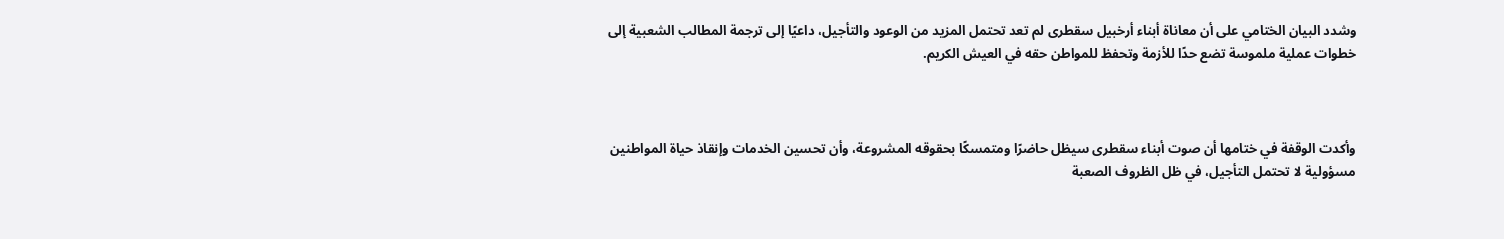وشدد البيان الختامي على أن معاناة أبناء أرخبيل سقطرى لم تعد تحتمل المزيد من الوعود والتأجيل، داعيًا إلى ترجمة المطالب الشعبية إلى خطوات عملية ملموسة تضع حدًا للأزمة وتحفظ للمواطن حقه في العيش الكريم.



وأكدت الوقفة في ختامها أن صوت أبناء سقطرى سيظل حاضرًا ومتمسكًا بحقوقه المشروعة، وأن تحسين الخدمات وإنقاذ حياة المواطنين مسؤولية لا تحتمل التأجيل، في ظل الظروف الصعبة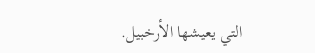التي يعيشها الأرخبيل.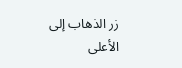زر الذهاب إلى الأعلى